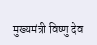मुख्यमंत्री विष्णु देव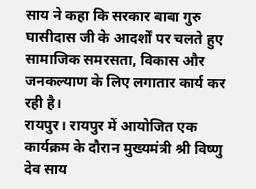साय ने कहा कि सरकार बाबा गुरु घासीदास जी के आदर्शों पर चलते हुए सामाजिक समरसता, विकास और जनकल्याण के लिए लगातार कार्य कर रही है।
रायपुर। रायपुर में आयोजित एक कार्यक्रम के दौरान मुख्यमंत्री श्री विष्णु देव साय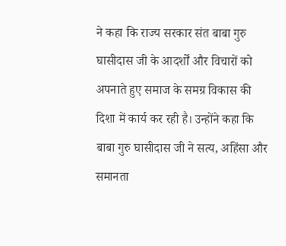ने कहा कि राज्य सरकार संत बाबा गुरु घासीदास जी के आदर्शों और विचारों को अपनाते हुए समाज के समग्र विकास की दिशा में कार्य कर रही है। उन्होंने कहा कि बाबा गुरु घासीदास जी ने सत्य, अहिंसा और समानता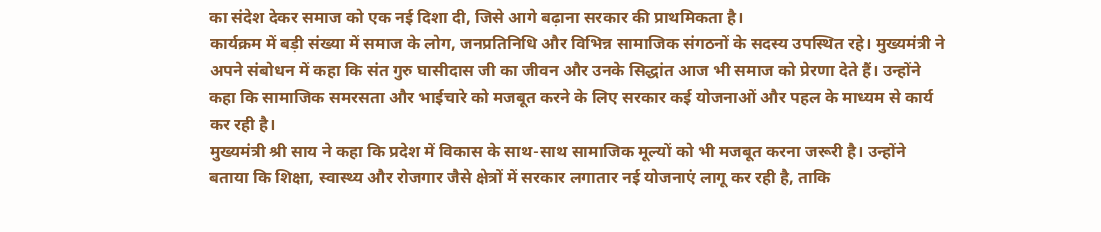का संदेश देकर समाज को एक नई दिशा दी, जिसे आगे बढ़ाना सरकार की प्राथमिकता है।
कार्यक्रम में बड़ी संख्या में समाज के लोग, जनप्रतिनिधि और विभिन्न सामाजिक संगठनों के सदस्य उपस्थित रहे। मुख्यमंत्री ने अपने संबोधन में कहा कि संत गुरु घासीदास जी का जीवन और उनके सिद्धांत आज भी समाज को प्रेरणा देते हैं। उन्होंने कहा कि सामाजिक समरसता और भाईचारे को मजबूत करने के लिए सरकार कई योजनाओं और पहल के माध्यम से कार्य कर रही है।
मुख्यमंत्री श्री साय ने कहा कि प्रदेश में विकास के साथ-साथ सामाजिक मूल्यों को भी मजबूत करना जरूरी है। उन्होंने बताया कि शिक्षा, स्वास्थ्य और रोजगार जैसे क्षेत्रों में सरकार लगातार नई योजनाएं लागू कर रही है, ताकि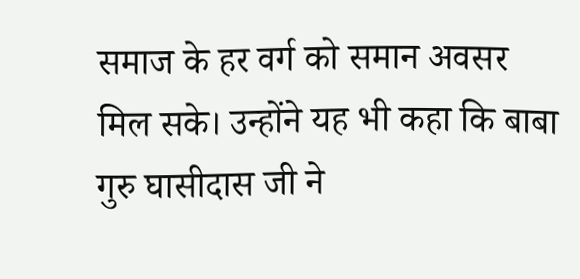समाज के हर वर्ग को समान अवसर मिल सके। उन्होंने यह भी कहा कि बाबा गुरु घासीदास जी ने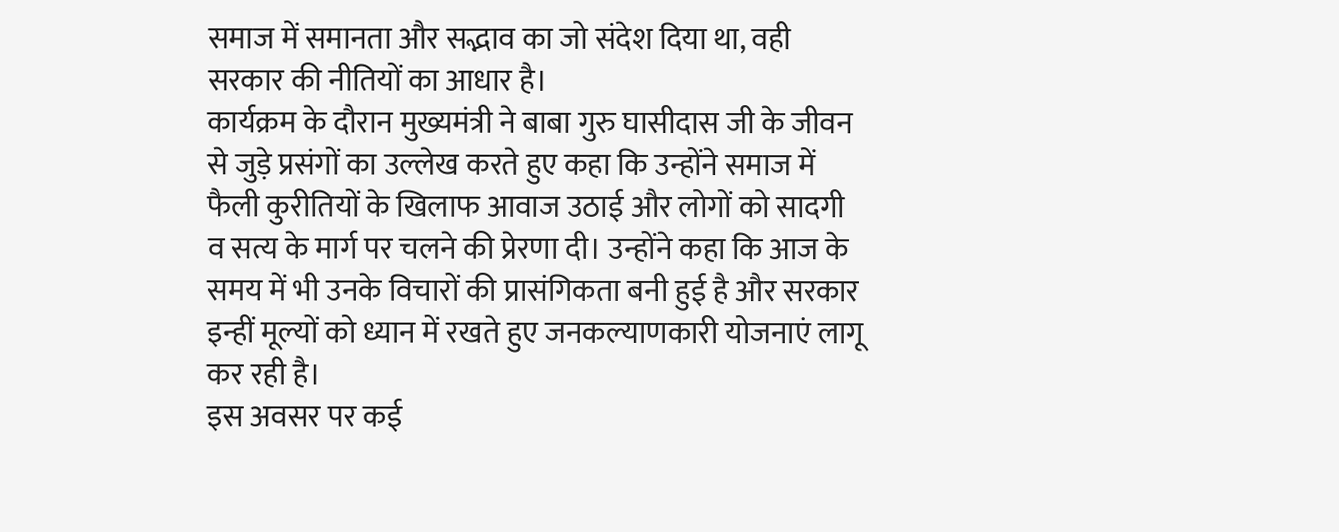समाज में समानता और सद्भाव का जो संदेश दिया था, वही सरकार की नीतियों का आधार है।
कार्यक्रम के दौरान मुख्यमंत्री ने बाबा गुरु घासीदास जी के जीवन से जुड़े प्रसंगों का उल्लेख करते हुए कहा कि उन्होंने समाज में फैली कुरीतियों के खिलाफ आवाज उठाई और लोगों को सादगी व सत्य के मार्ग पर चलने की प्रेरणा दी। उन्होंने कहा कि आज के समय में भी उनके विचारों की प्रासंगिकता बनी हुई है और सरकार इन्हीं मूल्यों को ध्यान में रखते हुए जनकल्याणकारी योजनाएं लागू कर रही है।
इस अवसर पर कई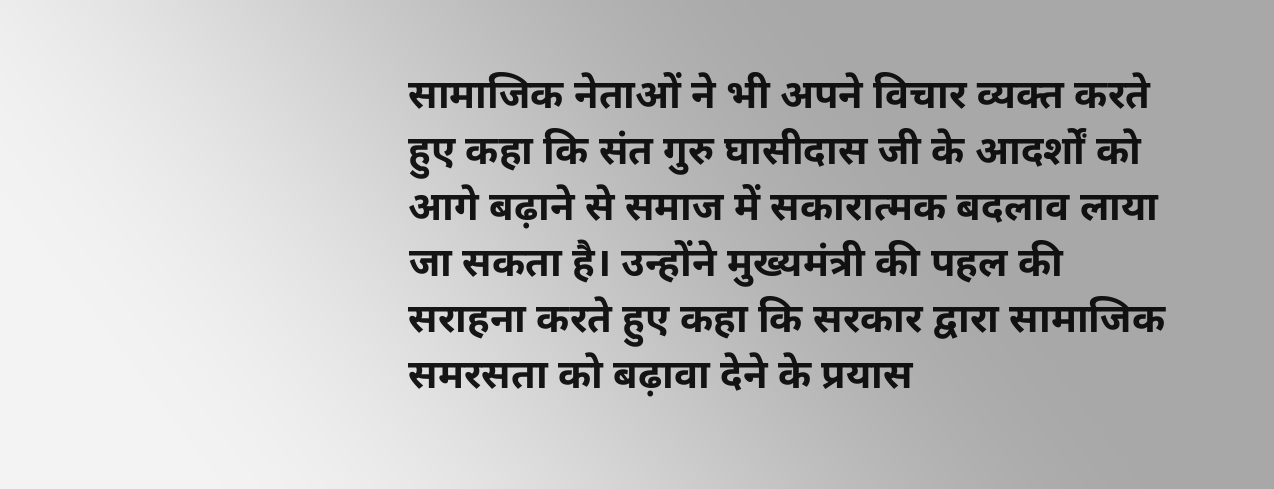सामाजिक नेताओं ने भी अपने विचार व्यक्त करते हुए कहा कि संत गुरु घासीदास जी के आदर्शों को आगे बढ़ाने से समाज में सकारात्मक बदलाव लाया जा सकता है। उन्होंने मुख्यमंत्री की पहल की सराहना करते हुए कहा कि सरकार द्वारा सामाजिक समरसता को बढ़ावा देने के प्रयास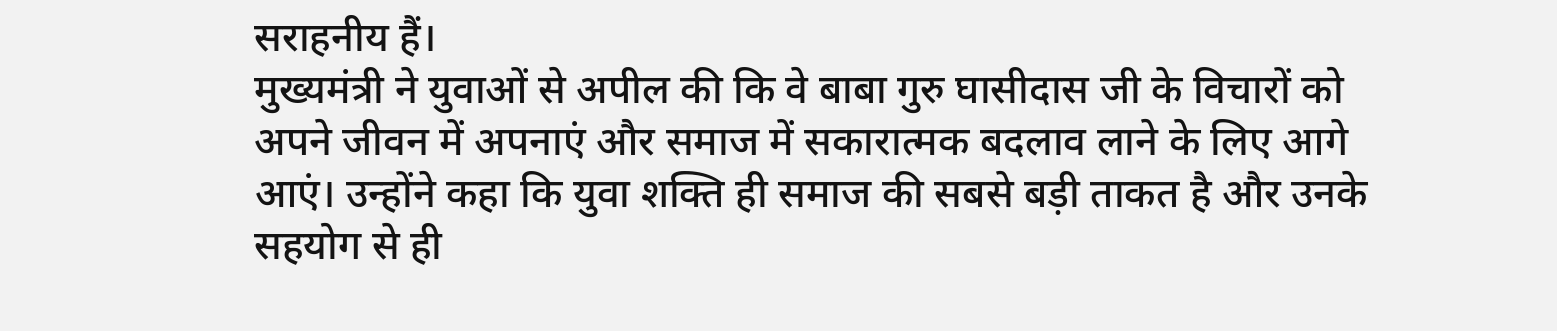सराहनीय हैं।
मुख्यमंत्री ने युवाओं से अपील की कि वे बाबा गुरु घासीदास जी के विचारों को अपने जीवन में अपनाएं और समाज में सकारात्मक बदलाव लाने के लिए आगे आएं। उन्होंने कहा कि युवा शक्ति ही समाज की सबसे बड़ी ताकत है और उनके सहयोग से ही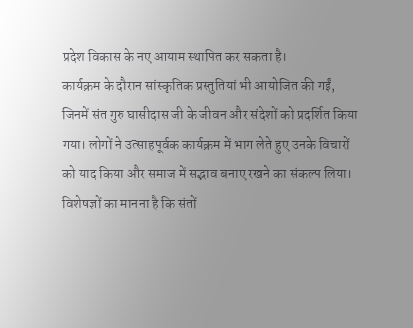प्रदेश विकास के नए आयाम स्थापित कर सकता है।
कार्यक्रम के दौरान सांस्कृतिक प्रस्तुतियां भी आयोजित की गईं, जिनमें संत गुरु घासीदास जी के जीवन और संदेशों को प्रदर्शित किया गया। लोगों ने उत्साहपूर्वक कार्यक्रम में भाग लेते हुए उनके विचारों को याद किया और समाज में सद्भाव बनाए रखने का संकल्प लिया।
विशेषज्ञों का मानना है कि संतों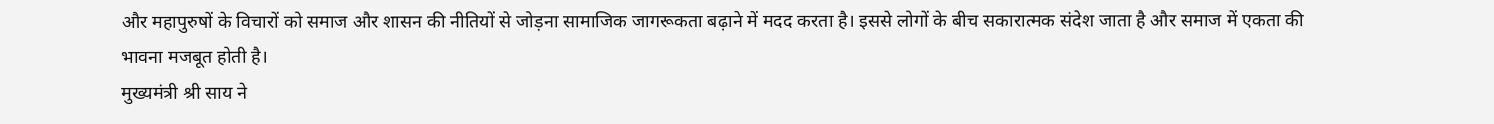और महापुरुषों के विचारों को समाज और शासन की नीतियों से जोड़ना सामाजिक जागरूकता बढ़ाने में मदद करता है। इससे लोगों के बीच सकारात्मक संदेश जाता है और समाज में एकता की भावना मजबूत होती है।
मुख्यमंत्री श्री साय ने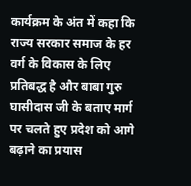कार्यक्रम के अंत में कहा कि राज्य सरकार समाज के हर वर्ग के विकास के लिए प्रतिबद्ध है और बाबा गुरु घासीदास जी के बताए मार्ग पर चलते हुए प्रदेश को आगे बढ़ाने का प्रयास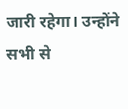जारी रहेगा। उन्होंने सभी से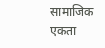सामाजिक एकता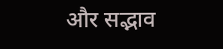और सद्भाव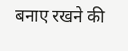बनाए रखने की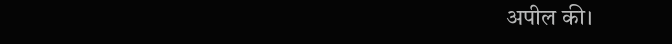अपील की।